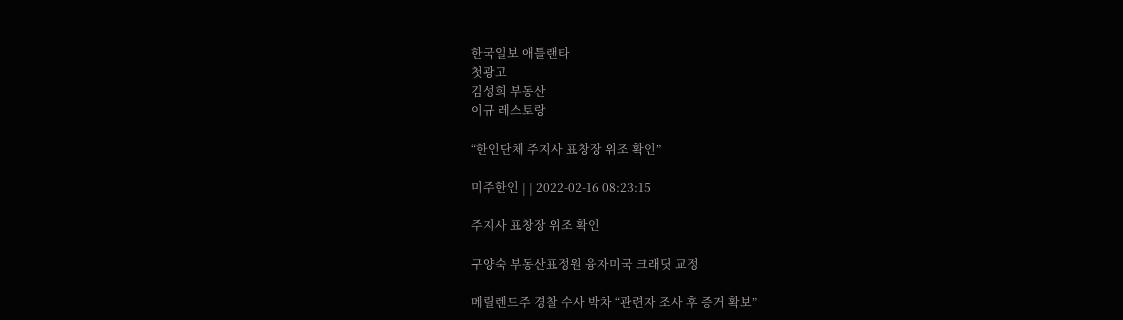한국일보 애틀랜타
첫광고
김성희 부동산
이규 레스토랑

“한인단체 주지사 표창장 위조 확인”

미주한인 | | 2022-02-16 08:23:15

주지사 표창장 위조 확인

구양숙 부동산표정원 융자미국 크래딧 교정

메릴렌드주 경찰 수사 박차 “관련자 조사 후 증거 확보”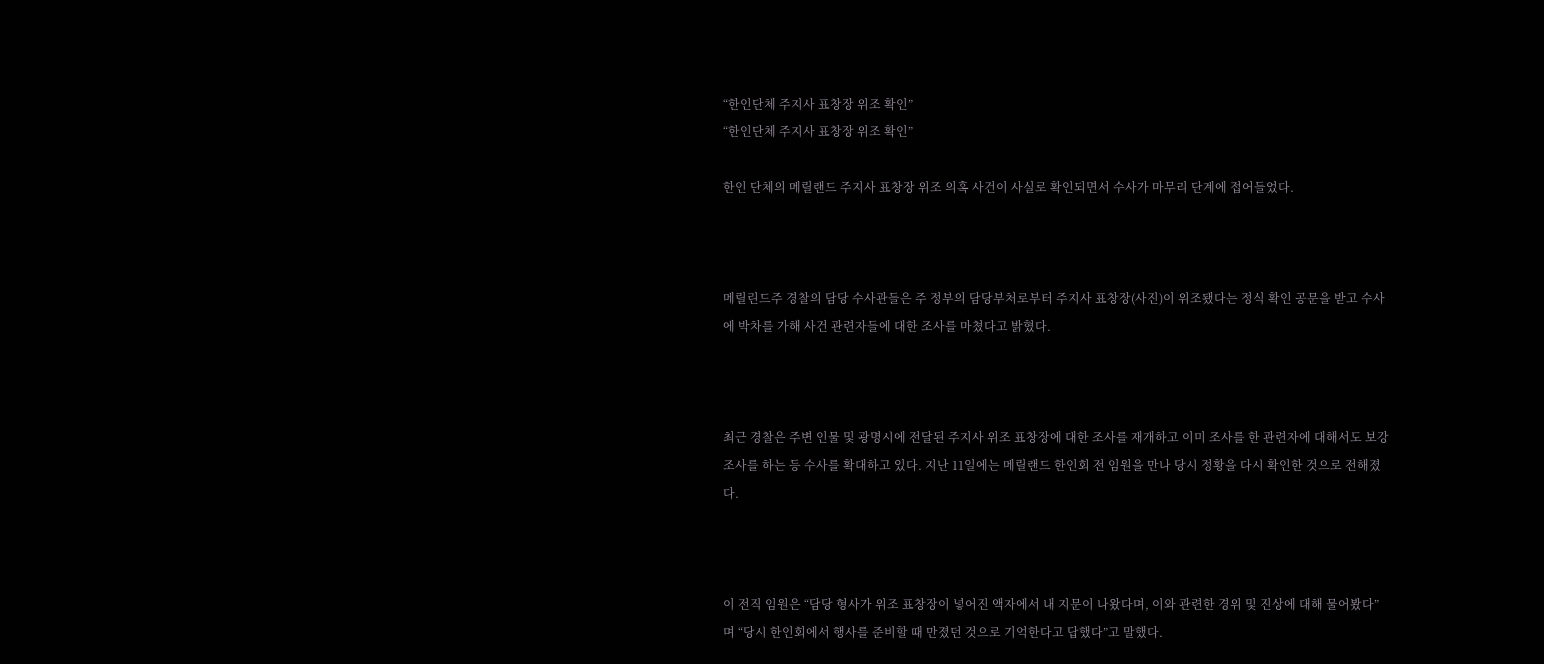“한인단체 주지사 표창장 위조 확인”
“한인단체 주지사 표창장 위조 확인”

한인 단체의 메릴랜드 주지사 표창장 위조 의혹 사건이 사실로 확인되면서 수사가 마무리 단계에 접어들었다.



메릴린드주 경찰의 담당 수사관들은 주 정부의 담당부처로부터 주지사 표창장(사진)이 위조됐다는 정식 확인 공문을 받고 수사에 박차를 가해 사건 관련자들에 대한 조사를 마쳤다고 밝혔다.



최근 경찰은 주변 인물 및 광명시에 전달된 주지사 위조 표창장에 대한 조사를 재개하고 이미 조사를 한 관련자에 대해서도 보강조사를 하는 등 수사를 확대하고 있다. 지난 11일에는 메릴랜드 한인회 전 임원을 만나 당시 정황을 다시 확인한 것으로 전해졌다.



이 전직 임원은 “담당 형사가 위조 표창장이 넣어진 액자에서 내 지문이 나왔다며, 이와 관련한 경위 및 진상에 대해 물어봤다”며 “당시 한인회에서 행사를 준비할 때 만졌던 것으로 기억한다고 답했다”고 말했다.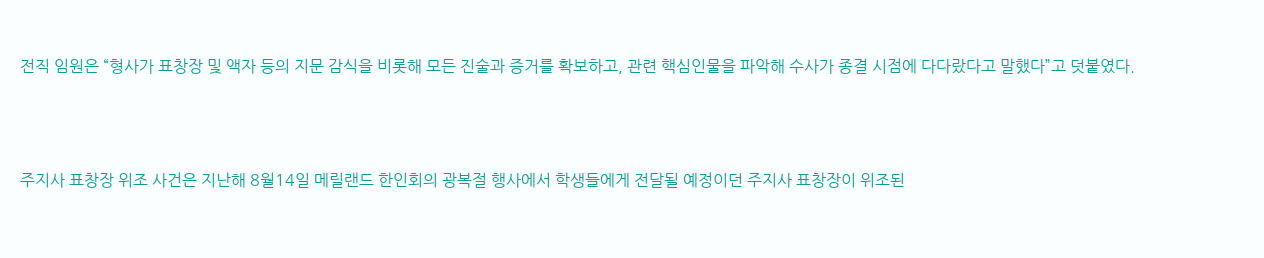전직 임원은 “형사가 표창장 및 액자 등의 지문 감식을 비롯해 모든 진술과 증거를 확보하고, 관련 핵심인물을 파악해 수사가 종결 시점에 다다랐다고 말했다”고 덧붙였다.



주지사 표창장 위조 사건은 지난해 8월14일 메릴랜드 한인회의 광복절 행사에서 학생들에게 전달될 예정이던 주지사 표창장이 위조된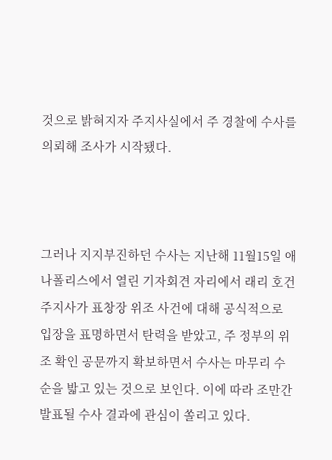것으로 밝혀지자 주지사실에서 주 경찰에 수사를 의뢰해 조사가 시작됐다.



그러나 지지부진하던 수사는 지난해 11월15일 애나폴리스에서 열린 기자회견 자리에서 래리 호건 주지사가 표창장 위조 사건에 대해 공식적으로 입장을 표명하면서 탄력을 받았고, 주 정부의 위조 확인 공문까지 확보하면서 수사는 마무리 수순을 밟고 있는 것으로 보인다. 이에 따라 조만간 발표될 수사 결과에 관심이 쏠리고 있다.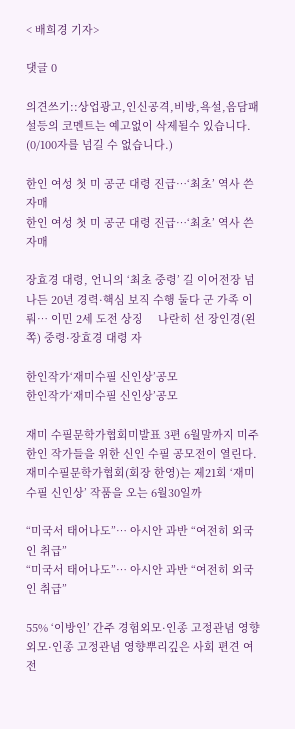< 배희경 기자>

댓글 0

의견쓰기::상업광고,인신공격,비방,욕설,음담패설등의 코멘트는 예고없이 삭제될수 있습니다. (0/100자를 넘길 수 없습니다.)

한인 여성 첫 미 공군 대령 진급…‘최초’ 역사 쓴 자매
한인 여성 첫 미 공군 대령 진급…‘최초’ 역사 쓴 자매

장효경 대령, 언니의 ‘최초 중령’ 길 이어전장 넘나든 20년 경력·핵심 보직 수행 둘다 군 가족 이뤄… 이민 2세 도전 상징     나란히 선 장인경(왼쪽) 중령·장효경 대령 자

한인작가‘재미수필 신인상’공모
한인작가‘재미수필 신인상’공모

재미 수필문학가협회미발표 3편 6월말까지 미주 한인 작가들을 위한 신인 수필 공모전이 열린다. 재미수필문학가협회(회장 한영)는 제21회 ‘재미수필 신인상’ 작품을 오는 6월30일까

“미국서 태어나도”… 아시안 과반 “여전히 외국인 취급”
“미국서 태어나도”… 아시안 과반 “여전히 외국인 취급”

55% ‘이방인’ 간주 경험외모·인종 고정관념 영향외모·인종 고정관념 영향뿌리깊은 사회 편견 여전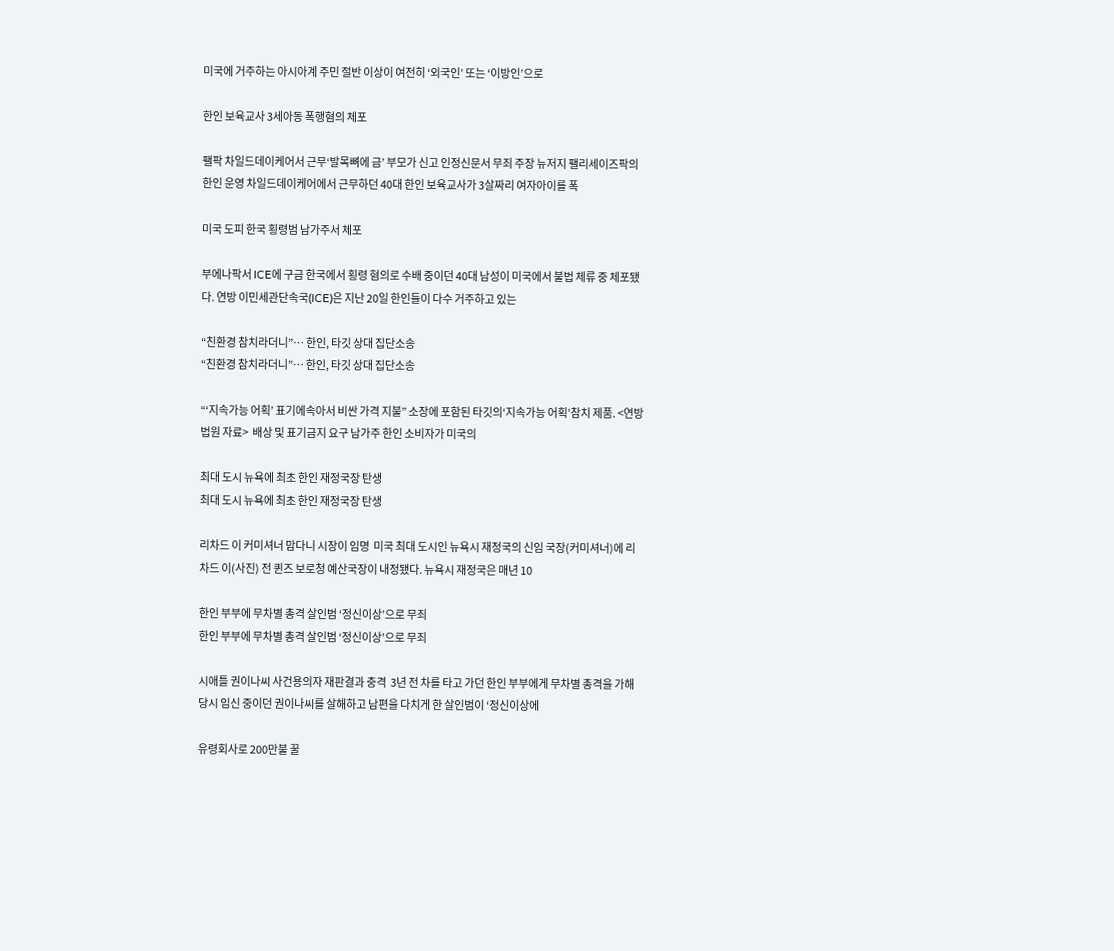미국에 거주하는 아시아계 주민 절반 이상이 여전히 ‘외국인’ 또는 ‘이방인’으로

한인 보육교사 3세아동 폭행혐의 체포

팰팍 차일드데이케어서 근무‘발목뼈에 금’ 부모가 신고 인정신문서 무죄 주장 뉴저지 팰리세이즈팍의 한인 운영 차일드데이케어에서 근무하던 40대 한인 보육교사가 3살짜리 여자아이를 폭

미국 도피 한국 횡령범 남가주서 체포

부에나팍서 ICE에 구금 한국에서 횡령 혐의로 수배 중이던 40대 남성이 미국에서 불법 체류 중 체포됐다. 연방 이민세관단속국(ICE)은 지난 20일 한인들이 다수 거주하고 있는

“친환경 참치라더니”… 한인, 타깃 상대 집단소송
“친환경 참치라더니”… 한인, 타깃 상대 집단소송

“‘지속가능 어획’ 표기에속아서 비싼 가격 지불” 소장에 포함된 타깃의‘지속가능 어획’참치 제품. <연방법원 자료>  배상 및 표기금지 요구 남가주 한인 소비자가 미국의

최대 도시 뉴욕에 최초 한인 재정국장 탄생
최대 도시 뉴욕에 최초 한인 재정국장 탄생

리차드 이 커미셔너 맘다니 시장이 임명  미국 최대 도시인 뉴욕시 재정국의 신임 국장(커미셔너)에 리차드 이(사진) 전 퀸즈 보로청 예산국장이 내정됐다. 뉴욕시 재정국은 매년 10

한인 부부에 무차별 총격 살인범 ‘정신이상’으로 무죄
한인 부부에 무차별 총격 살인범 ‘정신이상’으로 무죄

시애틀 권이나씨 사건용의자 재판결과 충격  3년 전 차를 타고 가던 한인 부부에게 무차별 총격을 가해 당시 임신 중이던 권이나씨를 살해하고 남편을 다치게 한 살인범이 ‘정신이상에

유령회사로 200만불 꿀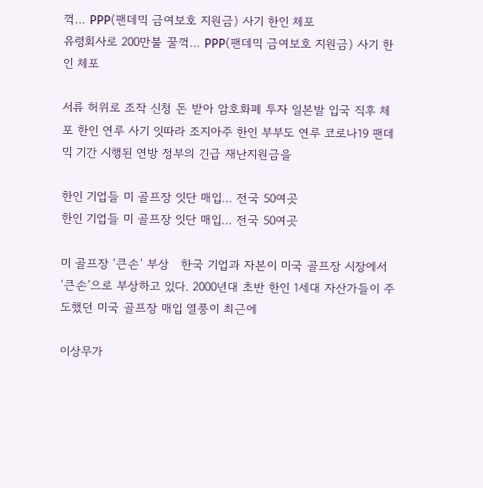꺽… PPP(팬데믹 금여보호 지원금) 사기 한인 체포
유령회사로 200만불 꿀꺽… PPP(팬데믹 금여보호 지원금) 사기 한인 체포

서류 허위로 조작 신청 돈 받아 암호화폐 투자 일본발 입국 직후 체포 한인 연루 사기 잇따라 조지아주 한인 부부도 연루 코로나19 팬데믹 기간 시행된 연방 정부의 긴급 재난지원금을

한인 기업들 미 골프장 잇단 매입… 전국 50여곳
한인 기업들 미 골프장 잇단 매입… 전국 50여곳

미 골프장 ‘큰손’ 부상   한국 기업과 자본이 미국 골프장 시장에서 ‘큰손’으로 부상하고 있다. 2000년대 초반 한인 1세대 자산가들이 주도했던 미국 골프장 매입 열풍이 최근에

이상무가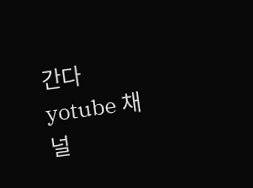간다 yotube 채널